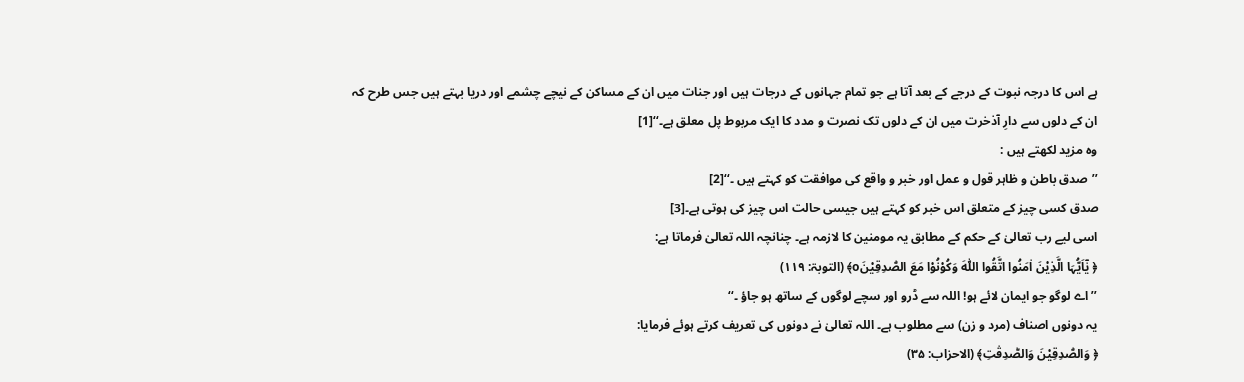ہے اس کا درجہ نبوت کے درجے کے بعد آتا ہے جو تمام جہانوں کے درجات ہیں اور جنات میں ان کے مساکن کے نیچے چشمے اور دریا بہتے ہیں جس طرح کہ ان کے دلوں سے دارِ آذخرت میں ان کے دلوں تک نصرت و مدد کا ایک مربوط پل معلق ہے۔‘‘[1]
وہ مزید لکھتے ہیں :
’’صدق باطن و ظاہر قول و عمل اور خبر و واقع کی موافقت کو کہتے ہیں ۔‘‘[2]
صدق کسی چیز کے متعلق اس خبر کو کہتے ہیں جیسی حالت اس چیز کی ہوتی ہے۔[3]
اسی لیے رب تعالیٰ کے حکم کے مطابق یہ مومنین کا لازمہ ہے۔ چنانچہ اللہ تعالیٰ فرماتا ہے:
﴿ یٰٓاَیُّہَا الَّذِیْنَ اٰمَنُوا اتَّقُوا اللّٰہَ وَکُوْنُوْا مَعَ الصّٰدِقِیْنَo﴾ (التوبۃ: ۱۱۹)
’’اے لوگو جو ایمان لائے ہو! اللہ سے ڈرو اور سچے لوگوں کے ساتھ ہو جاؤ ۔‘‘
یہ دونوں اصناف (مرد و زن) سے مطلوب ہے۔ اللہ تعالیٰ نے دونوں کی تعریف کرتے ہوئے فرمایا:
﴿ وَالصّٰدِقِیْنَ وَالصّٰدِقٰتِ﴾ (الاحزاب: ۳۵)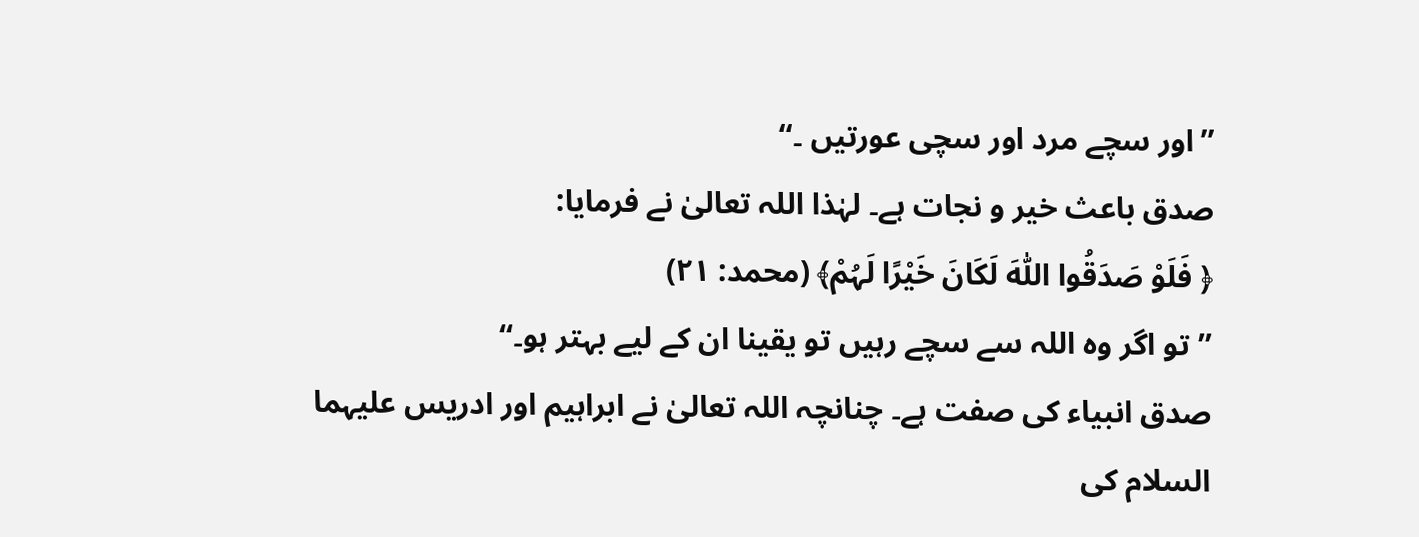’’اور سچے مرد اور سچی عورتیں ۔‘‘
صدق باعث خیر و نجات ہے۔ لہٰذا اللہ تعالیٰ نے فرمایا:
﴿ فَلَوْ صَدَقُوا اللّٰہَ لَکَانَ خَیْرًا لَہُمْ﴾ (محمد: ۲۱)
’’تو اگر وہ اللہ سے سچے رہیں تو یقینا ان کے لیے بہتر ہو۔‘‘
صدق انبیاء کی صفت ہے۔ چنانچہ اللہ تعالیٰ نے ابراہیم اور ادریس علیہما السلام کی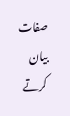صفات بیان کرتے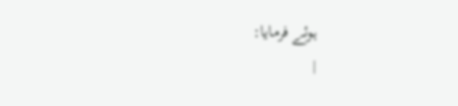ہوئے فرمایا:
|